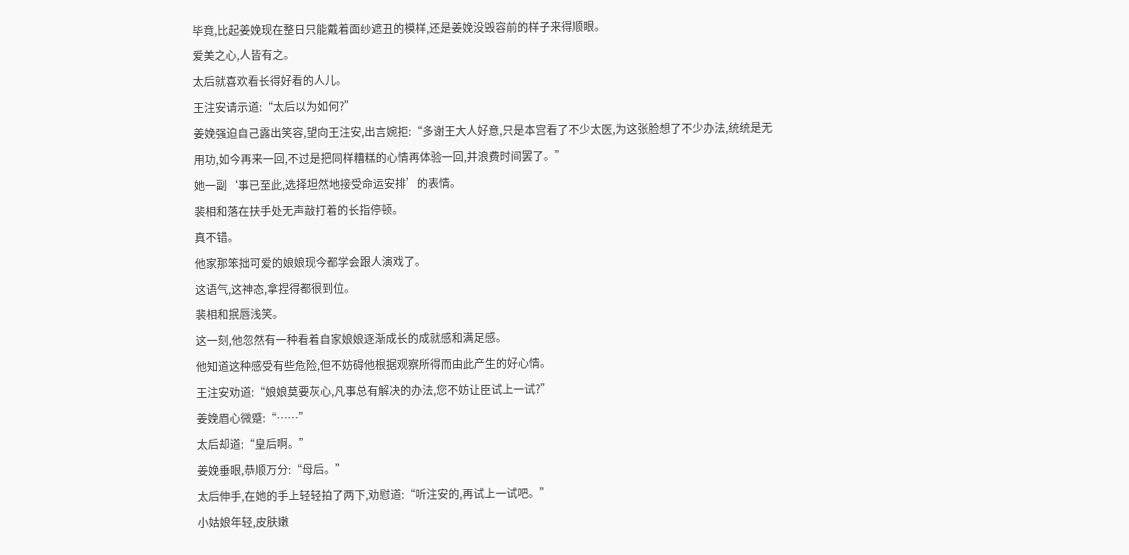毕竟,比起姜娩现在整日只能戴着面纱遮丑的模样,还是姜娩没毁容前的样子来得顺眼。
爱美之心,人皆有之。
太后就喜欢看长得好看的人儿。
王注安请示道:“太后以为如何?”
姜娩强迫自己露出笑容,望向王注安,出言婉拒:“多谢王大人好意,只是本宫看了不少太医,为这张脸想了不少办法,统统是无用功,如今再来一回,不过是把同样糟糕的心情再体验一回,并浪费时间罢了。”
她一副‘事已至此,选择坦然地接受命运安排’的表情。
裴相和落在扶手处无声敲打着的长指停顿。
真不错。
他家那笨拙可爱的娘娘现今都学会跟人演戏了。
这语气,这神态,拿捏得都很到位。
裴相和抿唇浅笑。
这一刻,他忽然有一种看着自家娘娘逐渐成长的成就感和满足感。
他知道这种感受有些危险,但不妨碍他根据观察所得而由此产生的好心情。
王注安劝道:“娘娘莫要灰心,凡事总有解决的办法,您不妨让臣试上一试?”
姜娩眉心微蹙:“……”
太后却道:“皇后啊。”
姜娩垂眼,恭顺万分:“母后。”
太后伸手,在她的手上轻轻拍了两下,劝慰道:“听注安的,再试上一试吧。”
小姑娘年轻,皮肤嫩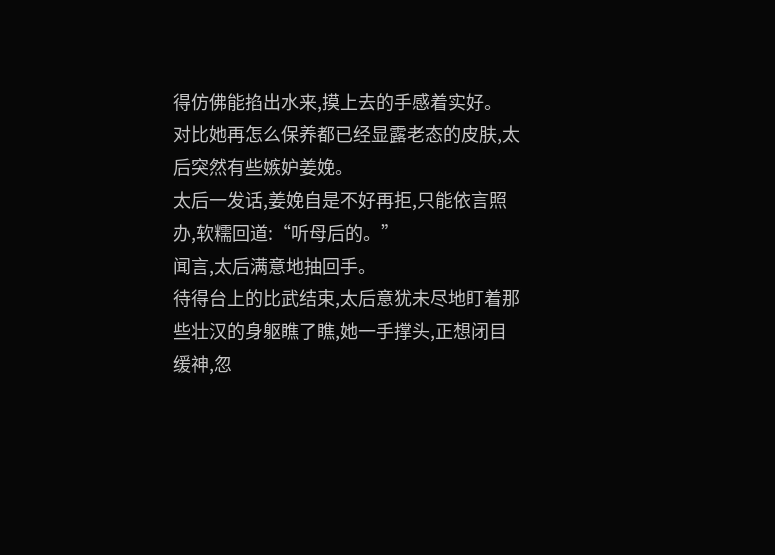得仿佛能掐出水来,摸上去的手感着实好。
对比她再怎么保养都已经显露老态的皮肤,太后突然有些嫉妒姜娩。
太后一发话,姜娩自是不好再拒,只能依言照办,软糯回道:“听母后的。”
闻言,太后满意地抽回手。
待得台上的比武结束,太后意犹未尽地盯着那些壮汉的身躯瞧了瞧,她一手撑头,正想闭目缓神,忽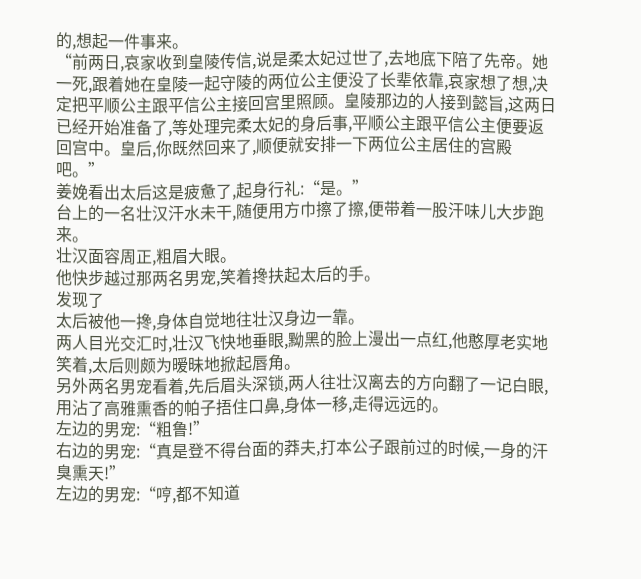的,想起一件事来。
“前两日,哀家收到皇陵传信,说是柔太妃过世了,去地底下陪了先帝。她一死,跟着她在皇陵一起守陵的两位公主便没了长辈依靠,哀家想了想,决定把平顺公主跟平信公主接回宫里照顾。皇陵那边的人接到懿旨,这两日已经开始准备了,等处理完柔太妃的身后事,平顺公主跟平信公主便要返回宫中。皇后,你既然回来了,顺便就安排一下两位公主居住的宫殿吧。”
姜娩看出太后这是疲惫了,起身行礼:“是。”
台上的一名壮汉汗水未干,随便用方巾擦了擦,便带着一股汗味儿大步跑来。
壮汉面容周正,粗眉大眼。
他快步越过那两名男宠,笑着搀扶起太后的手。
发现了
太后被他一搀,身体自觉地往壮汉身边一靠。
两人目光交汇时,壮汉飞快地垂眼,黝黑的脸上漫出一点红,他憨厚老实地笑着,太后则颇为暧昧地掀起唇角。
另外两名男宠看着,先后眉头深锁,两人往壮汉离去的方向翻了一记白眼,用沾了高雅熏香的帕子捂住口鼻,身体一移,走得远远的。
左边的男宠:“粗鲁!”
右边的男宠:“真是登不得台面的莽夫,打本公子跟前过的时候,一身的汗臭熏天!”
左边的男宠:“哼,都不知道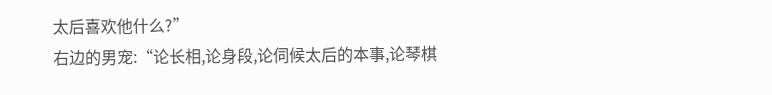太后喜欢他什么?”
右边的男宠:“论长相,论身段,论伺候太后的本事,论琴棋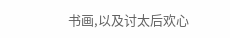书画,以及讨太后欢心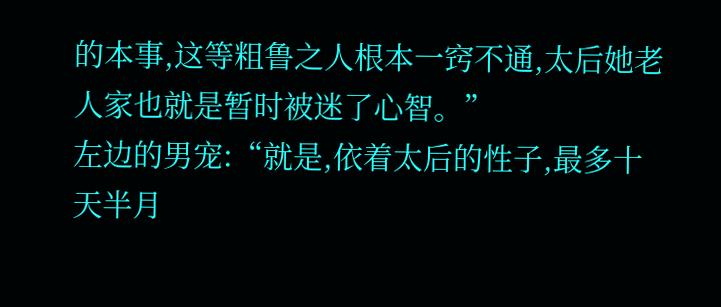的本事,这等粗鲁之人根本一窍不通,太后她老人家也就是暂时被迷了心智。”
左边的男宠:“就是,依着太后的性子,最多十天半月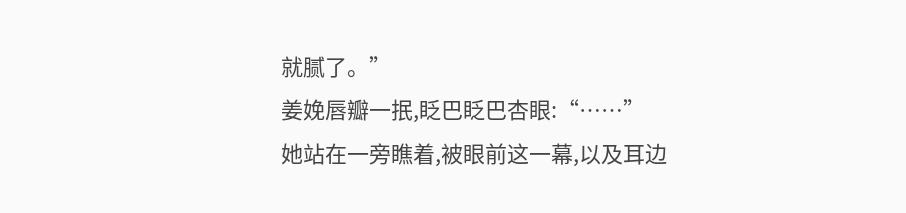就腻了。”
姜娩唇瓣一抿,眨巴眨巴杏眼:“……”
她站在一旁瞧着,被眼前这一幕,以及耳边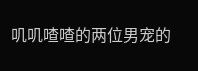叽叽喳喳的两位男宠的